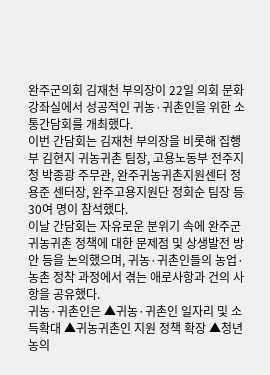완주군의회 김재천 부의장이 22일 의회 문화강좌실에서 성공적인 귀농·귀촌인을 위한 소통간담회를 개최했다.
이번 간담회는 김재천 부의장을 비롯해 집행부 김현지 귀농귀촌 팀장, 고용노동부 전주지청 박종광 주무관, 완주귀농귀촌지원센터 정용준 센터장, 완주고용지원단 정회순 팀장 등 30여 명이 참석했다.
이날 간담회는 자유로운 분위기 속에 완주군 귀농귀촌 정책에 대한 문제점 및 상생발전 방안 등을 논의했으며, 귀농·귀촌인들의 농업·농촌 정착 과정에서 겪는 애로사항과 건의 사항을 공유했다.
귀농·귀촌인은 ▲귀농·귀촌인 일자리 및 소득확대 ▲귀농귀촌인 지원 정책 확장 ▲청년농의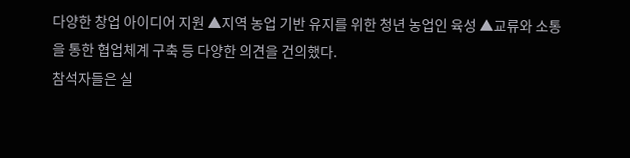다양한 창업 아이디어 지원 ▲지역 농업 기반 유지를 위한 청년 농업인 육성 ▲교류와 소통을 통한 협업체계 구축 등 다양한 의견을 건의했다.
참석자들은 실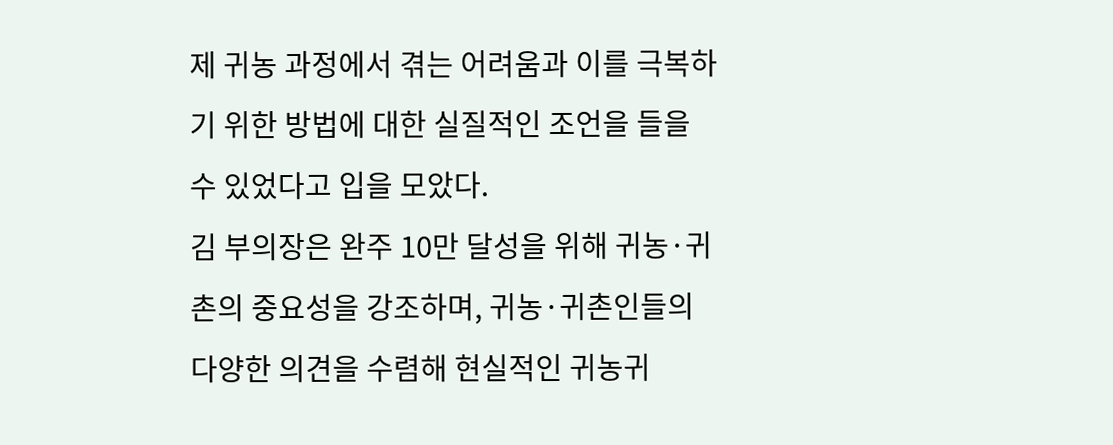제 귀농 과정에서 겪는 어려움과 이를 극복하기 위한 방법에 대한 실질적인 조언을 들을 수 있었다고 입을 모았다.
김 부의장은 완주 10만 달성을 위해 귀농·귀촌의 중요성을 강조하며, 귀농·귀촌인들의 다양한 의견을 수렴해 현실적인 귀농귀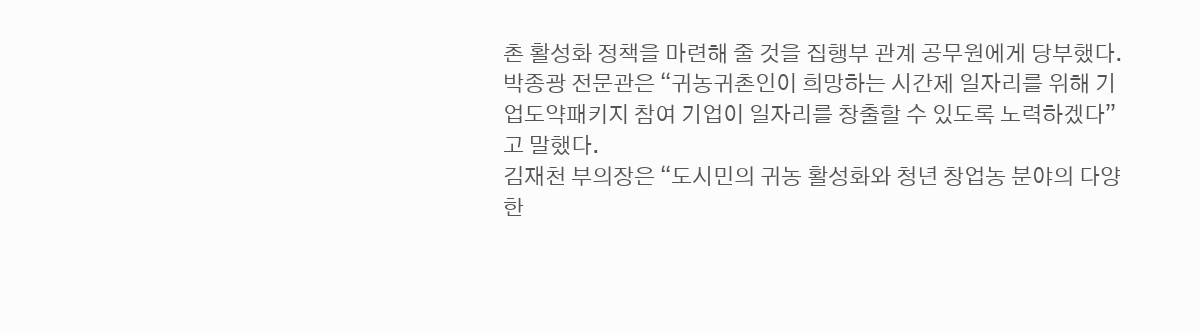촌 활성화 정책을 마련해 줄 것을 집행부 관계 공무원에게 당부했다.
박종광 전문관은 “귀농귀촌인이 희망하는 시간제 일자리를 위해 기업도약패키지 참여 기업이 일자리를 창출할 수 있도록 노력하겠다”고 말했다.
김재천 부의장은 “도시민의 귀농 활성화와 청년 창업농 분야의 다양한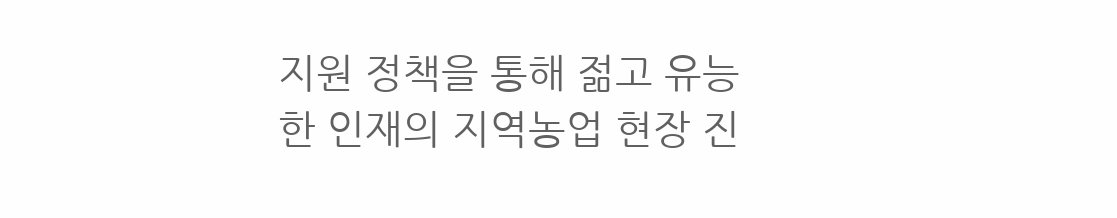지원 정책을 통해 젊고 유능한 인재의 지역농업 현장 진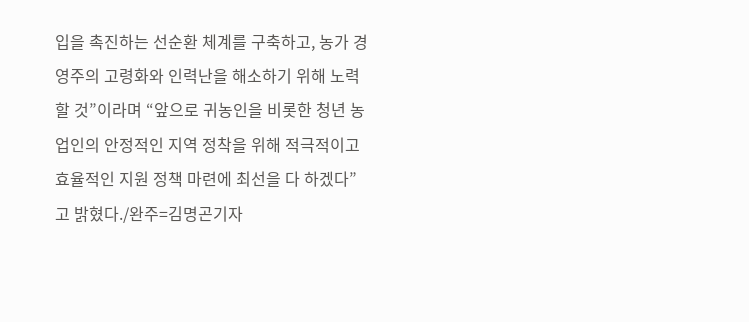입을 촉진하는 선순환 체계를 구축하고, 농가 경영주의 고령화와 인력난을 해소하기 위해 노력할 것”이라며 “앞으로 귀농인을 비롯한 청년 농업인의 안정적인 지역 정착을 위해 적극적이고 효율적인 지원 정책 마련에 최선을 다 하겠다”고 밝혔다./완주=김명곤기자